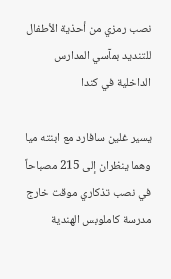نصب رمزي من أحذية الأطفال للتنديد بمآسي المدارس الداخلية في كندا

يسير غلين سافارد مع ابنته ميا وهما ينظران إلى 215 مصباحاً في نصب تذكاري موقت خارج مدرسة كاملوبس الهندية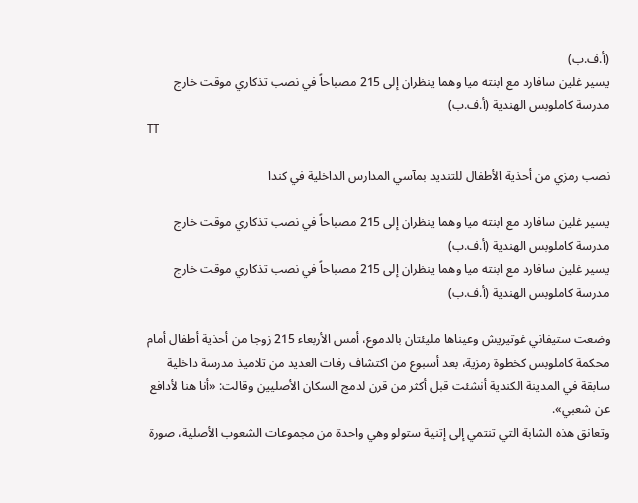(أ.ف.ب)
يسير غلين سافارد مع ابنته ميا وهما ينظران إلى 215 مصباحاً في نصب تذكاري موقت خارج مدرسة كاملوبس الهندية (أ.ف.ب)
TT

نصب رمزي من أحذية الأطفال للتنديد بمآسي المدارس الداخلية في كندا

يسير غلين سافارد مع ابنته ميا وهما ينظران إلى 215 مصباحاً في نصب تذكاري موقت خارج مدرسة كاملوبس الهندية (أ.ف.ب)
يسير غلين سافارد مع ابنته ميا وهما ينظران إلى 215 مصباحاً في نصب تذكاري موقت خارج مدرسة كاملوبس الهندية (أ.ف.ب)

وضعت ستيفاني غوتيريش وعيناها مليئتان بالدموع، أمس الأربعاء 215 زوجا من أحذية أطفال أمام محكمة كاملوبس كخطوة رمزية، بعد أسبوع من اكتشاف رفات العديد من تلاميذ مدرسة داخلية سابقة في المدينة الكندية أنشئت قبل أكثر من قرن لدمج السكان الأصليين وقالت: «أنا هنا لأدافع عن شعبي».
وتعانق هذه الشابة التي تنتمي إلى إتنية ستولو وهي واحدة من مجموعات الشعوب الأصلية، صورة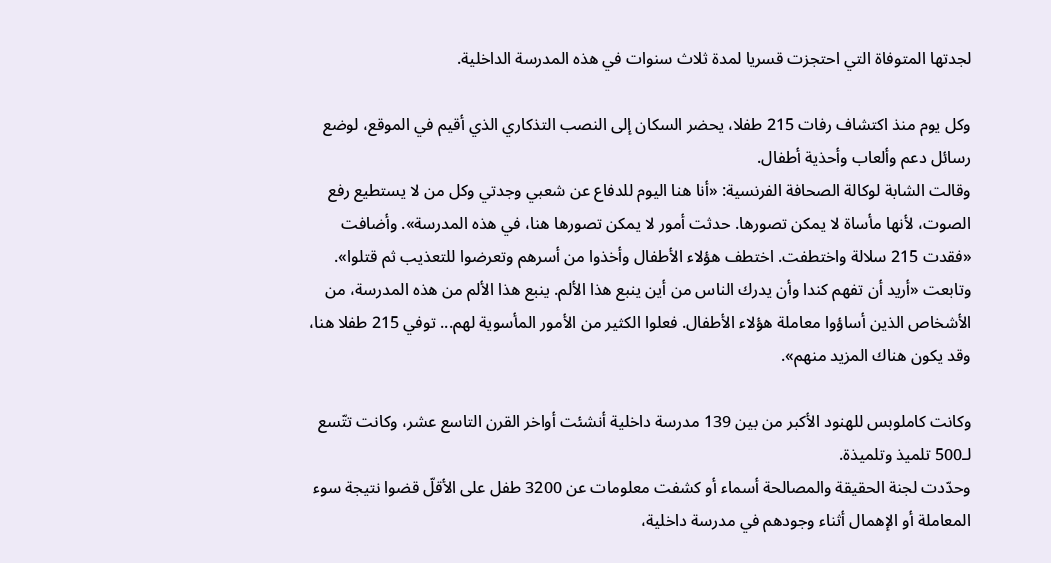لجدتها المتوفاة التي احتجزت قسريا لمدة ثلاث سنوات في هذه المدرسة الداخلية.

وكل يوم منذ اكتشاف رفات 215 طفلا، يحضر السكان إلى النصب التذكاري الذي أقيم في الموقع، لوضع رسائل دعم وألعاب وأحذية أطفال.
وقالت الشابة لوكالة الصحافة الفرنسية: «أنا هنا اليوم للدفاع عن شعبي وجدتي وكل من لا يستطيع رفع الصوت، لأنها مأساة لا يمكن تصورها. حدثت أمور لا يمكن تصورها هنا، في هذه المدرسة». وأضافت «فقدت 215 سلالة واختطفت. اختطف هؤلاء الأطفال وأخذوا من أسرهم وتعرضوا للتعذيب ثم قتلوا».
وتابعت «أريد أن تفهم كندا وأن يدرك الناس من أين ينبع هذا الألم. ينبع هذا الألم من هذه المدرسة، من الأشخاص الذين أساؤوا معاملة هؤلاء الأطفال. فعلوا الكثير من الأمور المأسوية لهم... توفي 215 طفلا هنا، وقد يكون هناك المزيد منهم».

وكانت كاملوبس للهنود الأكبر من بين 139 مدرسة داخلية أنشئت أواخر القرن التاسع عشر، وكانت تتّسع لـ500 تلميذ وتلميذة.
وحدّدت لجنة الحقيقة والمصالحة أسماء أو كشفت معلومات عن 3200 طفل على الأقلّ قضوا نتيجة سوء المعاملة أو الإهمال أثناء وجودهم في مدرسة داخلية،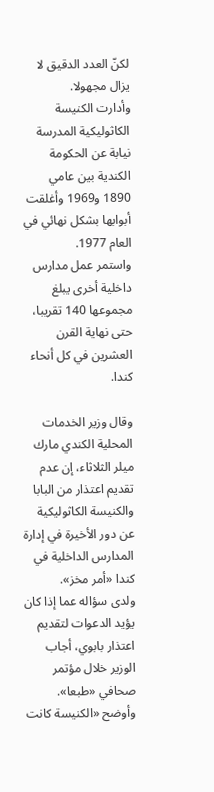لكنّ العدد الدقيق لا يزال مجهولا.
وأدارت الكنيسة الكاثوليكية المدرسة نيابة عن الحكومة الكندية بين عامي 1890 و1969 وأغلقت أبوابها بشكل نهائي في العام 1977.
واستمر عمل مدارس داخلية أخرى يبلغ مجموعها 140 تقريبا، حتى نهاية القرن العشرين في كل أنحاء كندا.

وقال وزير الخدمات المحلية الكندي مارك ميلر الثلاثاء، إن عدم تقديم اعتذار من البابا والكنيسة الكاثوليكية عن دور الأخيرة في إدارة المدارس الداخلية في كندا «أمر مخز».
ولدى سؤاله عما إذا كان يؤيد الدعوات لتقديم اعتذار بابوي، أجاب الوزير خلال مؤتمر صحافي «طبعا». وأوضح «الكنيسة كانت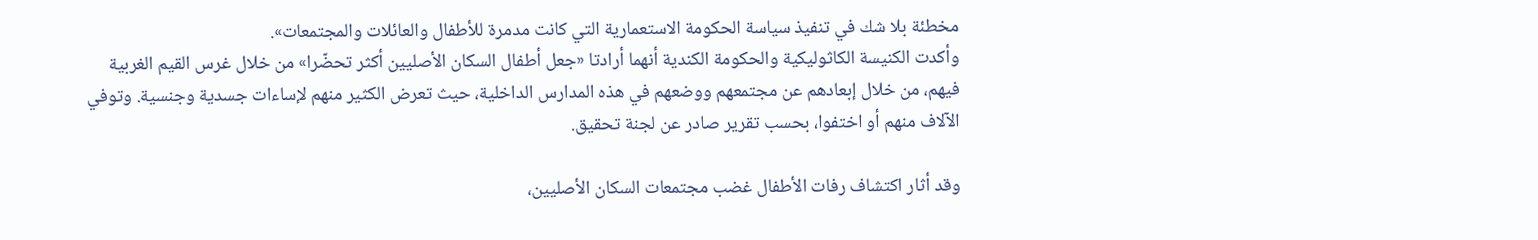مخطئة بلا شك في تنفيذ سياسة الحكومة الاستعمارية التي كانت مدمرة للأطفال والعائلات والمجتمعات».
وأكدت الكنيسة الكاثوليكية والحكومة الكندية أنهما أرادتا «جعل أطفال السكان الأصليين أكثر تحضّرا» من خلال غرس القيم الغربية فيهم، من خلال إبعادهم عن مجتمعهم ووضعهم في هذه المدارس الداخلية، حيث تعرض الكثير منهم لإساءات جسدية وجنسية. وتوفي الآلاف منهم أو اختفوا، بحسب تقرير صادر عن لجنة تحقيق.

وقد أثار اكتشاف رفات الأطفال غضب مجتمعات السكان الأصليين،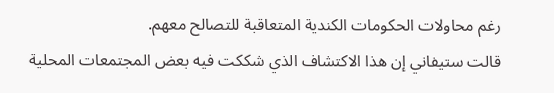رغم محاولات الحكومات الكندية المتعاقبة للتصالح معهم.
قالت ستيفاني إن هذا الاكتشاف الذي شككت فيه بعض المجتمعات المحلية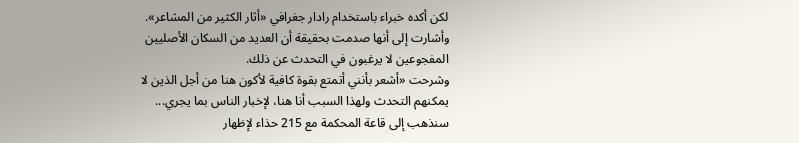لكن أكده خبراء باستخدام رادار جغرافي «أثار الكثير من المشاعر». وأشارت إلى أنها صدمت بحقيقة أن العديد من السكان الأصليين المفجوعين لا يرغبون في التحدث عن ذلك.
وشرحت «أشعر بأنني أتمتع بقوة كافية لأكون هنا من أجل الذين لا يمكنهم التحدث ولهذا السبب أنا هنا، لإخبار الناس بما يجري... سنذهب إلى قاعة المحكمة مع 215 حذاء لإظهار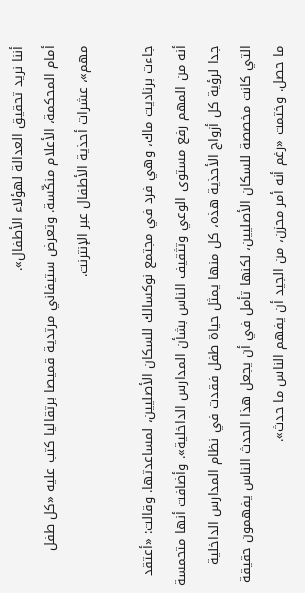أننا نريد تحقيق العدالة لهؤلاء الأطفال».
أمام المحكمة، الأعلام منكّسة. وتعرض ستيفاني مرتدية قميصا برتقاليا كتب عليه «كل طفل مهم»، عشرات أحذية الأطفال عبر الإنترنت.

جاءت برناديت ماك، وهي فرد في مجتمع نوكسالك للسكان الأصليين، لمساعدتها. وقالت: «أعتقد أنه من المهم رفع مستوى الوعي وتثقيف الناس بشأن المدارس الداخلية». وأضافت أنها متحمسة جدا لرؤية كل أزواج الأحذية هذه، كل منها يمثل حياة طفل فقدت في نظام المدارس الداخلية التي كانت مخصصة للسكان الأصليين، لكنها تأمل في أن يجعل هذا الحدث الناس يفهمون حقيقة ما حصل. وختمت «رغم أنه أمر محزن، من الجيد أن يفهم الناس ما حدث».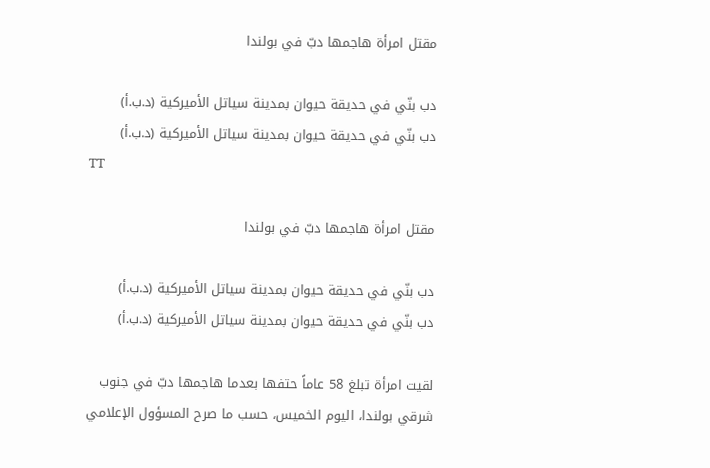مقتل امرأة هاجمها دبّ في بولندا

دب بنّي في حديقة حيوان بمدينة سياتل الأميركية (د.ب.أ)
دب بنّي في حديقة حيوان بمدينة سياتل الأميركية (د.ب.أ)
TT

مقتل امرأة هاجمها دبّ في بولندا

دب بنّي في حديقة حيوان بمدينة سياتل الأميركية (د.ب.أ)
دب بنّي في حديقة حيوان بمدينة سياتل الأميركية (د.ب.أ)

لقيت امرأة تبلغ 58 عاماً حتفها بعدما هاجمها دبّ في جنوب شرقي بولندا، اليوم الخميس، حسب ما صرح المسؤول الإعلامي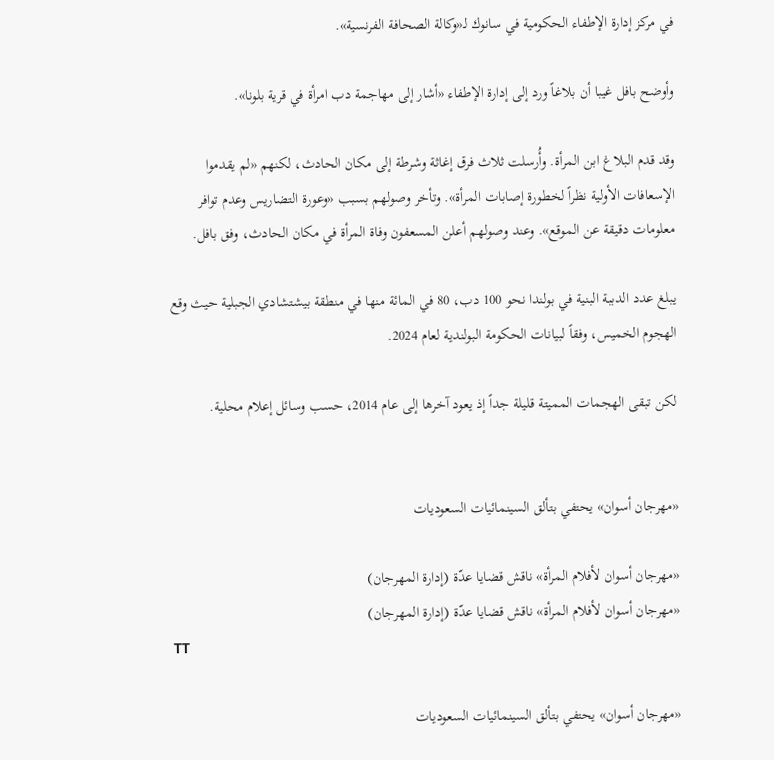في مركز إدارة الإطفاء الحكومية في سانوك لـ«وكالة الصحافة الفرنسية».

وأوضح بافل غيبا أن بلاغاً ورد إلى إدارة الإطفاء «أشار إلى مهاجمة دب امرأة في قرية بلونا».

وقد قدم البلاغ ابن المرأة. وأُرسلت ثلاث فرق إغاثة وشرطة إلى مكان الحادث، لكنهم «لم يقدموا الإسعافات الأولية نظراً لخطورة إصابات المرأة». وتأخر وصولهم بسبب «وعورة التضاريس وعدم توافر معلومات دقيقة عن الموقع». وعند وصولهم أعلن المسعفون وفاة المرأة في مكان الحادث، وفق بافل.

يبلغ عدد الدببة البنية في بولندا نحو 100 دب، 80 في المائة منها في منطقة بيشتشادي الجبلية حيث وقع الهجوم الخميس، وفقاً لبيانات الحكومة البولندية لعام 2024.

لكن تبقى الهجمات المميتة قليلة جداً إذ يعود آخرها إلى عام 2014، حسب وسائل إعلام محلية.


«مهرجان أسوان» يحتفي بتألق السينمائيات السعوديات

«مهرجان أسوان لأفلام المرأة» ناقش قضايا عدّة (إدارة المهرجان)
«مهرجان أسوان لأفلام المرأة» ناقش قضايا عدّة (إدارة المهرجان)
TT

«مهرجان أسوان» يحتفي بتألق السينمائيات السعوديات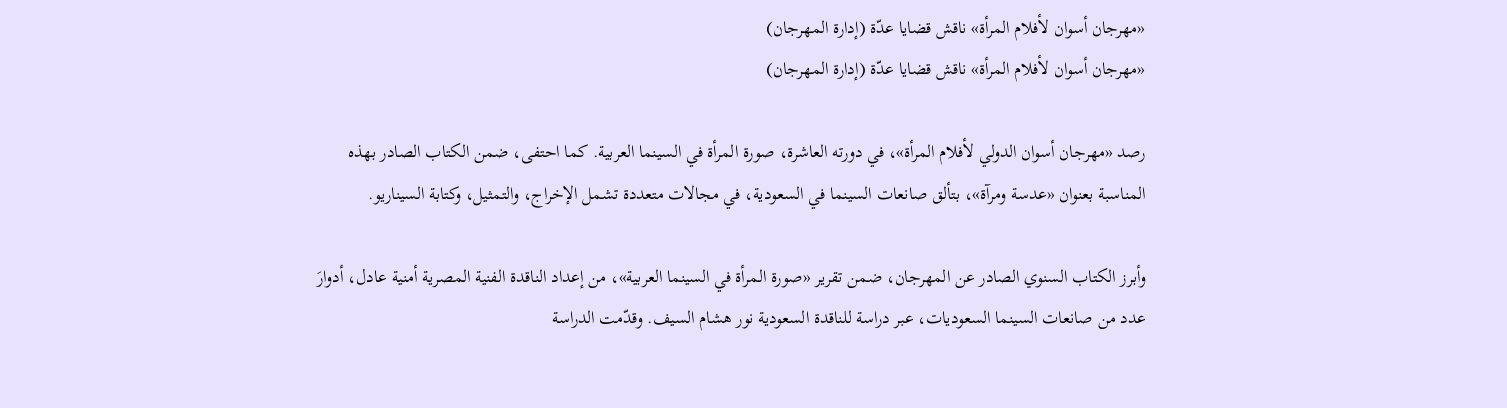«مهرجان أسوان لأفلام المرأة» ناقش قضايا عدّة (إدارة المهرجان)
«مهرجان أسوان لأفلام المرأة» ناقش قضايا عدّة (إدارة المهرجان)

رصد «مهرجان أسوان الدولي لأفلام المرأة»، في دورته العاشرة، صورة المرأة في السينما العربية. كما احتفى، ضمن الكتاب الصادر بهذه المناسبة بعنوان «عدسة ومرآة»، بتألق صانعات السينما في السعودية، في مجالات متعددة تشمل الإخراج، والتمثيل، وكتابة السيناريو.

وأبرز الكتاب السنوي الصادر عن المهرجان، ضمن تقرير «صورة المرأة في السينما العربية»، من إعداد الناقدة الفنية المصرية أمنية عادل، أدوارَ عدد من صانعات السينما السعوديات، عبر دراسة للناقدة السعودية نور هشام السيف. وقدّمت الدراسة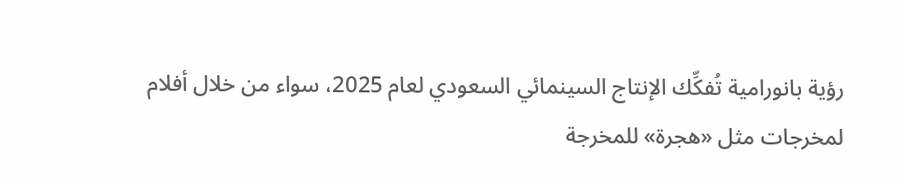رؤية بانورامية تُفكِّك الإنتاج السينمائي السعودي لعام 2025، سواء من خلال أفلام لمخرجات مثل «هجرة» للمخرجة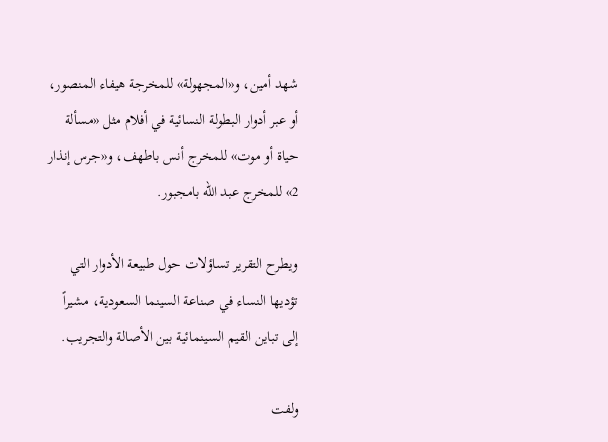شهد أمين، و«المجهولة» للمخرجة هيفاء المنصور، أو عبر أدوار البطولة النسائية في أفلام مثل «مسألة حياة أو موت» للمخرج أنس باطهف، و«جرس إنذار 2» للمخرج عبد الله بامجبور.

ويطرح التقرير تساؤلات حول طبيعة الأدوار التي تؤديها النساء في صناعة السينما السعودية، مشيراً إلى تباين القيم السينمائية بين الأصالة والتجريب.

ولفت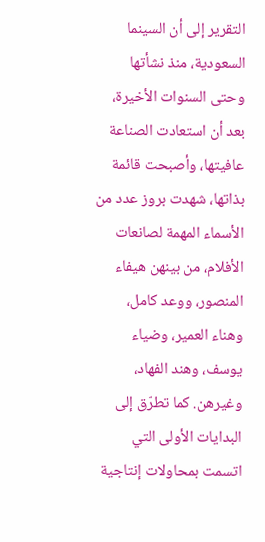التقرير إلى أن السينما السعودية، منذ نشأتها وحتى السنوات الأخيرة، بعد أن استعادت الصناعة عافيتها، وأصبحت قائمة بذاتها، شهدت بروز عدد من الأسماء المهمة لصانعات الأفلام، من بينهن هيفاء المنصور، ووعد كامل، وهناء العمير، وضياء يوسف، وهند الفهاد، وغيرهن. كما تطرّق إلى البدايات الأولى التي اتسمت بمحاولات إنتاجية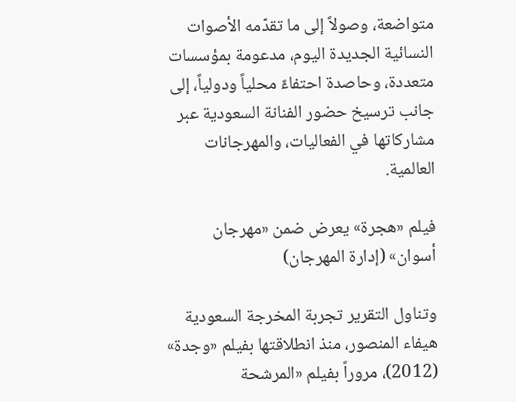متواضعة، وصولاً إلى ما تقدّمه الأصوات النسائية الجديدة اليوم، مدعومة بمؤسسات متعددة، وحاصدة احتفاءً محلياً ودولياً، إلى جانب ترسيخ حضور الفنانة السعودية عبر مشاركاتها في الفعاليات، والمهرجانات العالمية.

فيلم «هجرة» يعرض ضمن «مهرجان أسوان» (إدارة المهرجان)

وتناول التقرير تجربة المخرجة السعودية هيفاء المنصور، منذ انطلاقتها بفيلم «وجدة» (2012)، مروراً بفيلم «المرشحة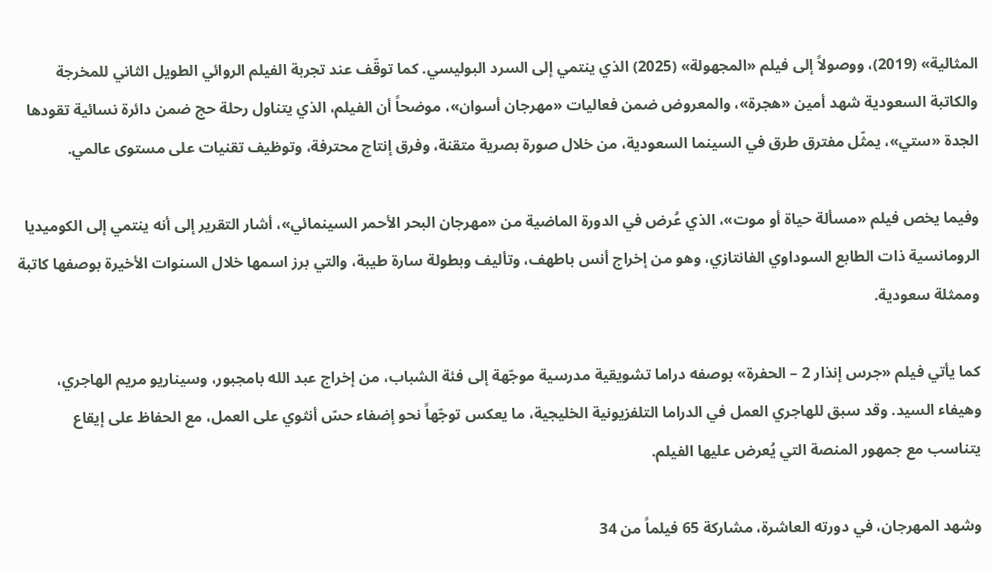المثالية» (2019)، ووصولاً إلى فيلم «المجهولة» (2025) الذي ينتمي إلى السرد البوليسي. كما توقّف عند تجربة الفيلم الروائي الطويل الثاني للمخرجة والكاتبة السعودية شهد أمين «هجرة»، والمعروض ضمن فعاليات «مهرجان أسوان»، موضحاً أن الفيلم، الذي يتناول رحلة حج ضمن دائرة نسائية تقودها الجدة «ستي»، يمثّل مفترق طرق في السينما السعودية، من خلال صورة بصرية متقنة، وفرق إنتاج محترفة، وتوظيف تقنيات على مستوى عالمي.

وفيما يخص فيلم «مسألة حياة أو موت»، الذي عُرض في الدورة الماضية من «مهرجان البحر الأحمر السينمائي»، أشار التقرير إلى أنه ينتمي إلى الكوميديا الرومانسية ذات الطابع السوداوي الفانتازي، وهو من إخراج أنس باطهف، وتأليف وبطولة سارة طيبة، والتي برز اسمها خلال السنوات الأخيرة بوصفها كاتبة وممثلة سعودية.

كما يأتي فيلم «جرس إنذار 2 – الحفرة» بوصفه دراما تشويقية مدرسية موجّهة إلى فئة الشباب، من إخراج عبد الله بامجبور، وسيناريو مريم الهاجري، وهيفاء السيد. وقد سبق للهاجري العمل في الدراما التلفزيونية الخليجية، ما يعكس توجّهاً نحو إضفاء حسّ أنثوي على العمل، مع الحفاظ على إيقاع يتناسب مع جمهور المنصة التي يُعرض عليها الفيلم.

وشهد المهرجان، في دورته العاشرة، مشاركة 65 فيلماً من 34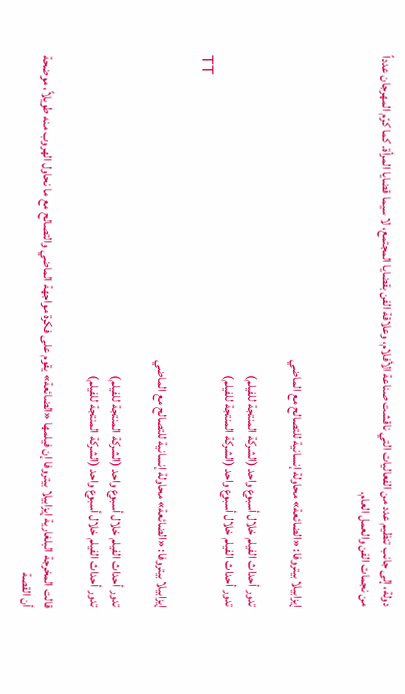دولة، إلى جانب تنظيم عدد من الفعاليات التي ناقشت صناعة الأفلام، وعلاقة الفن بقضايا المجتمع، لا سيما قضايا المرأة. كما كرّم المهرجان عدداً من نجمات الفن والعمل العام.


إيزابيلا بيتروفا: «الضائعة» محاولة إنسانية للتصالح مع الماضي

تدور أحداث الفيلم خلال أسبوع واحد (الشركة المنتجة للفيلم)
تدور أحداث الفيلم خلال أسبوع واحد (الشركة المنتجة للفيلم)
TT

إيزابيلا بيتروفا: «الضائعة» محاولة إنسانية للتصالح مع الماضي

تدور أحداث الفيلم خلال أسبوع واحد (الشركة المنتجة للفيلم)
تدور أحداث الفيلم خلال أسبوع واحد (الشركة المنتجة للفيلم)

قالت المخرجة البلغارية إيزابيلا بيتروفا إن فيلمها «الضائعة» يقوم على فكرة مواجهة الماضي والتصالح مع ما نحاول الهروب منه طويلاً، موضحة أن القصة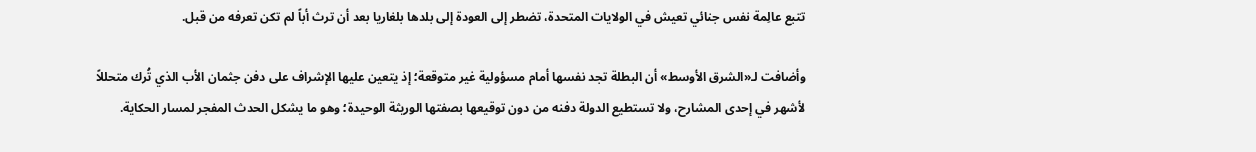تتبع عالِمة نفس جنائي تعيش في الولايات المتحدة، تضطر إلى العودة إلى بلدها بلغاريا بعد أن ترث أباً لم تكن تعرفه من قبل.

وأضافت لـ«الشرق الأوسط» أن البطلة تجد نفسها أمام مسؤولية غير متوقعة؛ إذ يتعين عليها الإشراف على دفن جثمان الأب الذي تُرك متحللاً لأشهر في إحدى المشارح، ولا تستطيع الدولة دفنه من دون توقيعها بصفتها الوريثة الوحيدة؛ وهو ما يشكل الحدث المفجر لمسار الحكاية.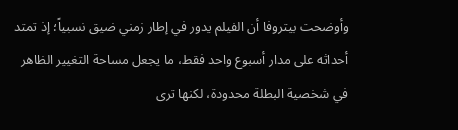وأوضحت بيتروفا أن الفيلم يدور في إطار زمني ضيق نسبياً؛ إذ تمتد أحداثه على مدار أسبوع واحد فقط، ما يجعل مساحة التغيير الظاهر في شخصية البطلة محدودة، لكنها ترى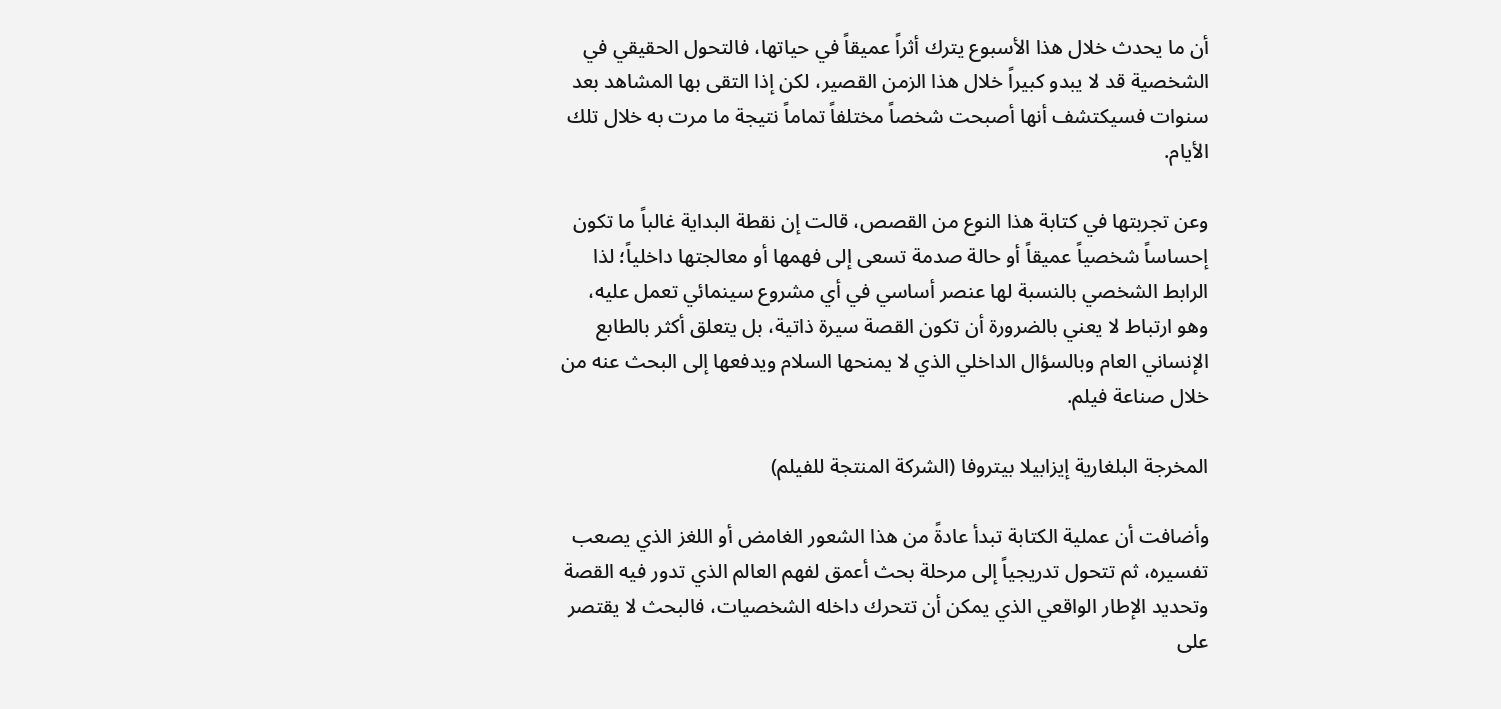أن ما يحدث خلال هذا الأسبوع يترك أثراً عميقاً في حياتها، فالتحول الحقيقي في الشخصية قد لا يبدو كبيراً خلال هذا الزمن القصير، لكن إذا التقى بها المشاهد بعد سنوات فسيكتشف أنها أصبحت شخصاً مختلفاً تماماً نتيجة ما مرت به خلال تلك الأيام.

وعن تجربتها في كتابة هذا النوع من القصص، قالت إن نقطة البداية غالباً ما تكون إحساساً شخصياً عميقاً أو حالة صدمة تسعى إلى فهمها أو معالجتها داخلياً؛ لذا الرابط الشخصي بالنسبة لها عنصر أساسي في أي مشروع سينمائي تعمل عليه، وهو ارتباط لا يعني بالضرورة أن تكون القصة سيرة ذاتية، بل يتعلق أكثر بالطابع الإنساني العام وبالسؤال الداخلي الذي لا يمنحها السلام ويدفعها إلى البحث عنه من خلال صناعة فيلم.

المخرجة البلغارية إيزابيلا بيتروفا (الشركة المنتجة للفيلم)

وأضافت أن عملية الكتابة تبدأ عادةً من هذا الشعور الغامض أو اللغز الذي يصعب تفسيره، ثم تتحول تدريجياً إلى مرحلة بحث أعمق لفهم العالم الذي تدور فيه القصة وتحديد الإطار الواقعي الذي يمكن أن تتحرك داخله الشخصيات، فالبحث لا يقتصر على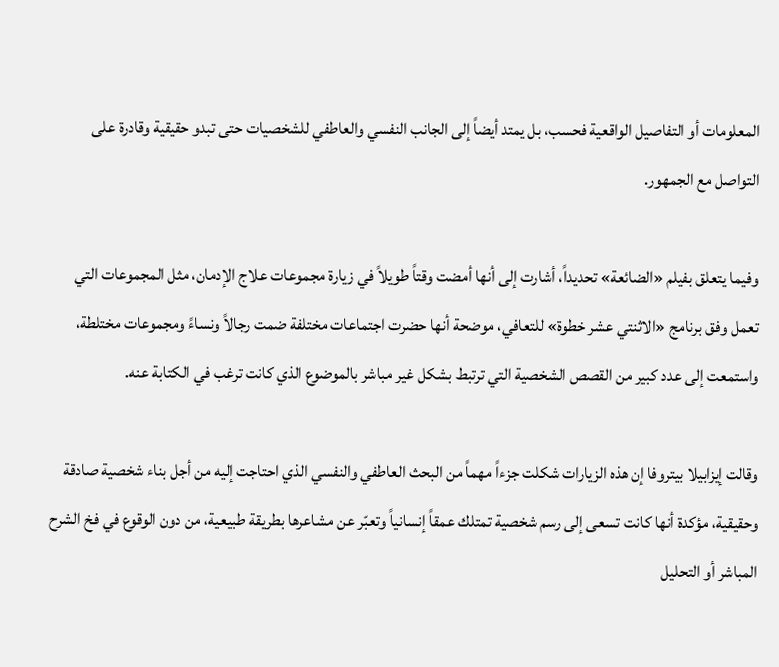المعلومات أو التفاصيل الواقعية فحسب، بل يمتد أيضاً إلى الجانب النفسي والعاطفي للشخصيات حتى تبدو حقيقية وقادرة على التواصل مع الجمهور.

وفيما يتعلق بفيلم «الضائعة» تحديداً، أشارت إلى أنها أمضت وقتاً طويلاً في زيارة مجموعات علاج الإدمان، مثل المجموعات التي تعمل وفق برنامج «الاثنتي عشر خطوة» للتعافي، موضحة أنها حضرت اجتماعات مختلفة ضمت رجالاً ونساءً ومجموعات مختلطة، واستمعت إلى عدد كبير من القصص الشخصية التي ترتبط بشكل غير مباشر بالموضوع الذي كانت ترغب في الكتابة عنه.

وقالت إيزابيلا بيتروفا إن هذه الزيارات شكلت جزءاً مهماً من البحث العاطفي والنفسي الذي احتاجت إليه من أجل بناء شخصية صادقة وحقيقية، مؤكدة أنها كانت تسعى إلى رسم شخصية تمتلك عمقاً إنسانياً وتعبّر عن مشاعرها بطريقة طبيعية، من دون الوقوع في فخ الشرح المباشر أو التحليل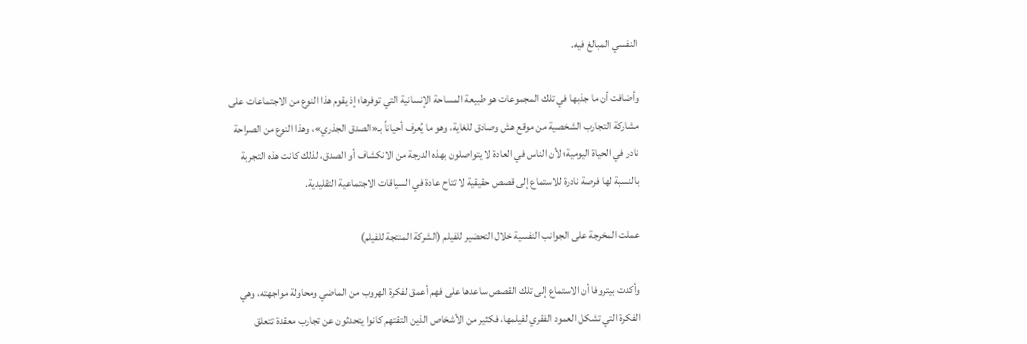النفسي المبالغ فيه.

وأضافت أن ما جذبها في تلك المجموعات هو طبيعة المساحة الإنسانية التي توفرها؛ إذ يقوم هذا النوع من الاجتماعات على مشاركة التجارب الشخصية من موقع هش وصادق للغاية، وهو ما يُعرف أحياناً بـ«الصدق الجذري»، وهذا النوع من الصراحة نادر في الحياة اليومية؛ لأن الناس في العادة لا يتواصلون بهذه الدرجة من الانكشاف أو الصدق، لذلك كانت هذه التجربة بالنسبة لها فرصة نادرة للاستماع إلى قصص حقيقية لا تتاح عادة في السياقات الاجتماعية التقليدية.

عملت المخرجة على الجوانب النفسية خلال التحضير للفيلم (الشركة المنتجة للفيلم)

وأكدت بيتروفا أن الاستماع إلى تلك القصص ساعدها على فهم أعمق لفكرة الهروب من الماضي ومحاولة مواجهته، وهي الفكرة التي تشكل العمود الفقري لفيلمها، فكثير من الأشخاص الذين التقتهم كانوا يتحدثون عن تجارب معقدة تتعلق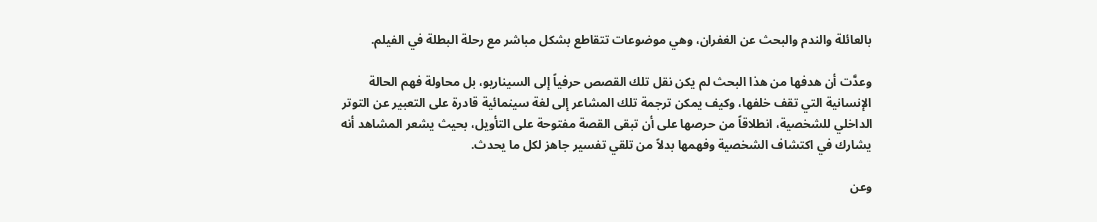بالعائلة والندم والبحث عن الغفران، وهي موضوعات تتقاطع بشكل مباشر مع رحلة البطلة في الفيلم.

وعدَّت أن هدفها من هذا البحث لم يكن نقل تلك القصص حرفياً إلى السيناريو، بل محاولة فهم الحالة الإنسانية التي تقف خلفها، وكيف يمكن ترجمة تلك المشاعر إلى لغة سينمائية قادرة على التعبير عن التوتر الداخلي للشخصية، انطلاقاً من حرصها على أن تبقى القصة مفتوحة على التأويل، بحيث يشعر المشاهد أنه يشارك في اكتشاف الشخصية وفهمها بدلاً من تلقي تفسير جاهز لكل ما يحدث.

وعن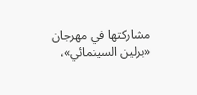مشاركتها في مهرجان «برلين السينمائي»،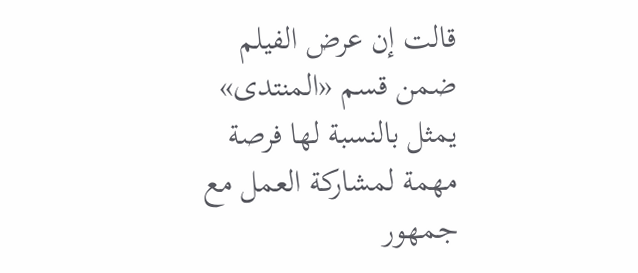قالت إن عرض الفيلم ضمن قسم «المنتدى» يمثل بالنسبة لها فرصة مهمة لمشاركة العمل مع جمهور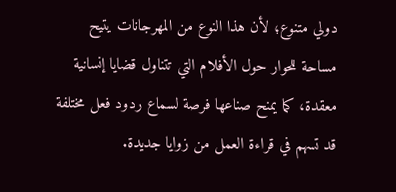دولي متنوع؛ لأن هذا النوع من المهرجانات يتيح مساحة للحوار حول الأفلام التي تتناول قضايا إنسانية معقدة، كما يمنح صناعها فرصة لسماع ردود فعل مختلفة قد تسهم في قراءة العمل من زوايا جديدة.